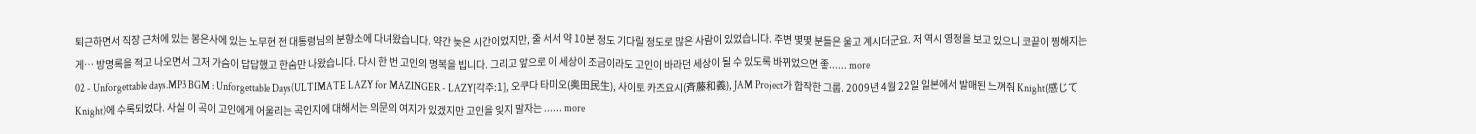퇴근하면서 직장 근처에 있는 봉은사에 있는 노무현 전 대통령님의 분향소에 다녀왔습니다. 약간 늦은 시간이었지만, 줄 서서 약 10분 정도 기다릴 정도로 많은 사람이 있었습니다. 주변 몇몇 분들은 울고 계시더군요. 저 역시 영정을 보고 있으니 코끝이 찡해지는 게… 방명록을 적고 나오면서 그저 가슴이 답답했고 한숨만 나왔습니다. 다시 한 번 고인의 명복을 빕니다. 그리고 앞으로 이 세상이 조금이라도 고인이 바라던 세상이 될 수 있도록 바뀌었으면 좋...... more
02 - Unforgettable days.MP3 BGM : Unforgettable Days(ULTIMATE LAZY for MAZINGER - LAZY[각주:1], 오쿠다 타미오(奥田民生), 사이토 카즈요시(斉藤和義), JAM Project가 합작한 그룹. 2009년 4월 22일 일본에서 발매된 느껴줘 Knight(感じてKnight)에 수록되었다. 사실 이 곡이 고인에게 어울리는 곡인지에 대해서는 의문의 여지가 있겠지만 고인을 잊지 말자는 ...... more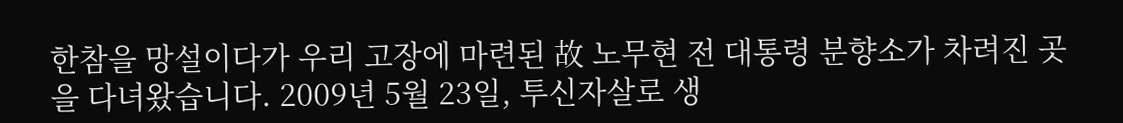한참을 망설이다가 우리 고장에 마련된 故 노무현 전 대통령 분향소가 차려진 곳을 다녀왔습니다. 2009년 5월 23일, 투신자살로 생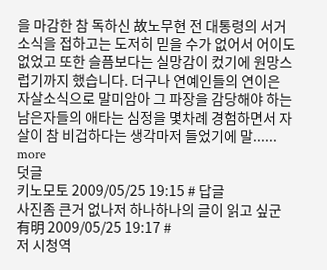을 마감한 참 독하신 故노무현 전 대통령의 서거소식을 접하고는 도저히 믿을 수가 없어서 어이도 없었고 또한 슬픔보다는 실망감이 컸기에 원망스럽기까지 했습니다. 더구나 연예인들의 연이은 자살소식으로 말미암아 그 파장을 감당해야 하는 남은자들의 애타는 심정을 몇차례 경험하면서 자살이 참 비겁하다는 생각마저 들었기에 말...... more
덧글
키노모토 2009/05/25 19:15 # 답글
사진좀 큰거 없나저 하나하나의 글이 읽고 싶군
有明 2009/05/25 19:17 #
저 시청역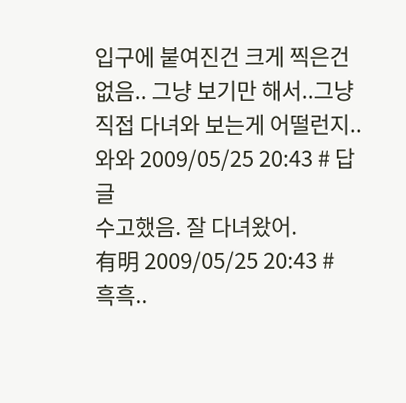입구에 붙여진건 크게 찍은건 없음.. 그냥 보기만 해서..그냥 직접 다녀와 보는게 어떨런지..
와와 2009/05/25 20:43 # 답글
수고했음. 잘 다녀왔어.
有明 2009/05/25 20:43 #
흑흑..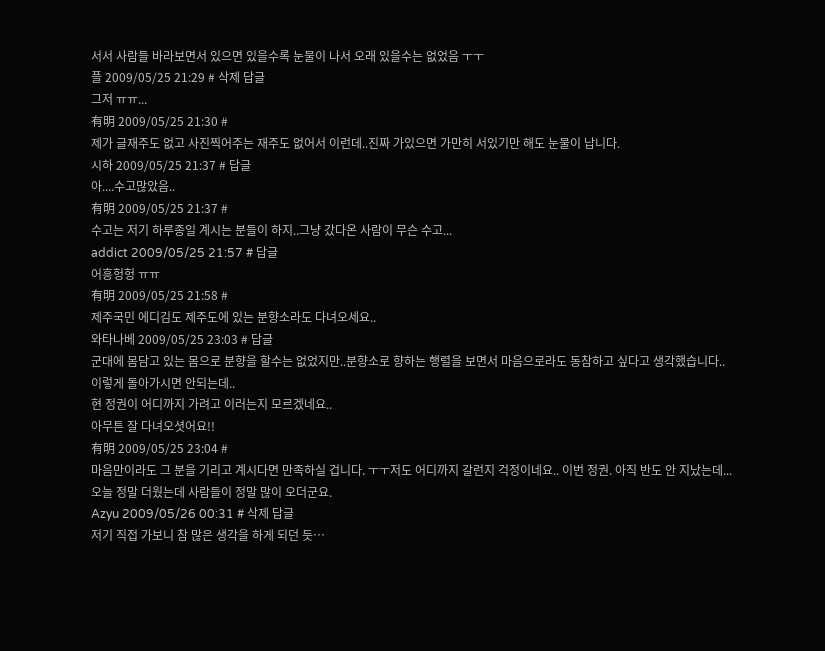서서 사람들 바라보면서 있으면 있을수록 눈물이 나서 오래 있을수는 없었음 ㅜㅜ
플 2009/05/25 21:29 # 삭제 답글
그저 ㅠㅠ...
有明 2009/05/25 21:30 #
제가 글재주도 없고 사진찍어주는 재주도 없어서 이런데..진짜 가있으면 가만히 서있기만 해도 눈물이 납니다.
시하 2009/05/25 21:37 # 답글
아....수고많았음..
有明 2009/05/25 21:37 #
수고는 저기 하루종일 계시는 분들이 하지..그냥 갔다온 사람이 무슨 수고...
addict 2009/05/25 21:57 # 답글
어흥헝헝 ㅠㅠ
有明 2009/05/25 21:58 #
제주국민 에디김도 제주도에 있는 분향소라도 다녀오세요..
와타나베 2009/05/25 23:03 # 답글
군대에 몸담고 있는 몸으로 분향을 할수는 없었지만..분향소로 향하는 행렬을 보면서 마음으로라도 동참하고 싶다고 생각했습니다..
이렇게 돌아가시면 안되는데..
현 정권이 어디까지 가려고 이러는지 모르겠네요..
아무튼 잘 다녀오셧어요!!
有明 2009/05/25 23:04 #
마음만이라도 그 분을 기리고 계시다면 만족하실 겁니다. ㅜㅜ저도 어디까지 갈런지 걱정이네요.. 이번 정권. 아직 반도 안 지났는데...
오늘 정말 더웠는데 사람들이 정말 많이 오더군요.
Azyu 2009/05/26 00:31 # 삭제 답글
저기 직접 가보니 참 많은 생각을 하게 되던 듯…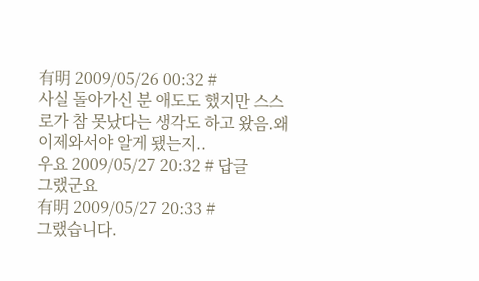有明 2009/05/26 00:32 #
사실 돌아가신 분 애도도 했지만 스스로가 참 못났다는 생각도 하고 왔음.왜 이제와서야 알게 됐는지..
우요 2009/05/27 20:32 # 답글
그랬군요
有明 2009/05/27 20:33 #
그랬습니다.